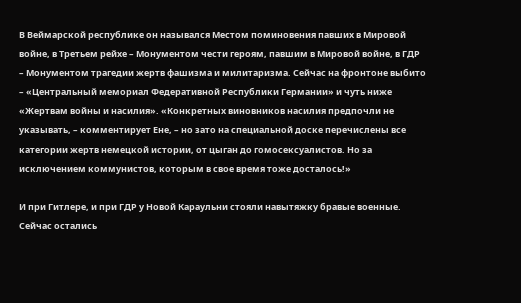В Веймарской республике он назывался Местом поминовения павших в Мировой войне, в Третьем рейхе – Монументом чести героям, павшим в Мировой войне, в ГДР – Монументом трагедии жертв фашизма и милитаризма. Сейчас на фронтоне выбито – «Центральный мемориал Федеративной Республики Германии» и чуть ниже «Жертвам войны и насилия». «Конкретных виновников насилия предпочли не указывать, – комментирует Ене, – но зато на специальной доске перечислены все категории жертв немецкой истории, от цыган до гомосексуалистов. Но за исключением коммунистов, которым в свое время тоже досталось!»

И при Гитлере, и при ГДР у Новой Караульни стояли навытяжку бравые военные. Сейчас остались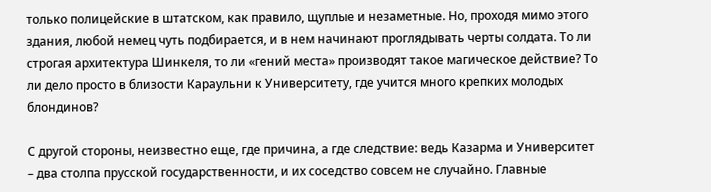только полицейские в штатском, как правило, щуплые и незаметные. Но, проходя мимо этого здания, любой немец чуть подбирается, и в нем начинают проглядывать черты солдата. То ли строгая архитектура Шинкеля, то ли «гений места» производят такое магическое действие? То ли дело просто в близости Караульни к Университету, где учится много крепких молодых блондинов?

С другой стороны, неизвестно еще, где причина, а где следствие: ведь Казарма и Университет – два столпа прусской государственности, и их соседство совсем не случайно. Главные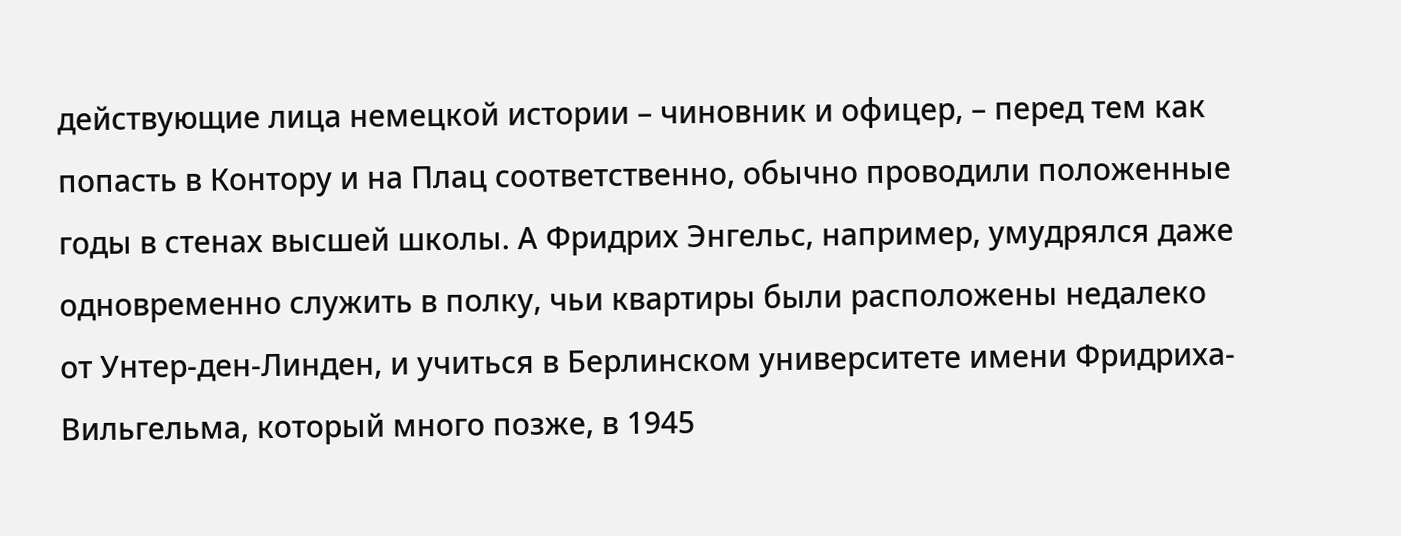действующие лица немецкой истории – чиновник и офицер, – перед тем как попасть в Контору и на Плац соответственно, обычно проводили положенные годы в стенах высшей школы. А Фридрих Энгельс, например, умудрялся даже одновременно служить в полку, чьи квартиры были расположены недалеко от Унтер-ден-Линден, и учиться в Берлинском университете имени Фридриха-Вильгельма, который много позже, в 1945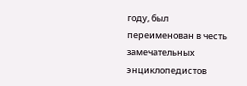году, был переименован в честь замечательных энциклопедистов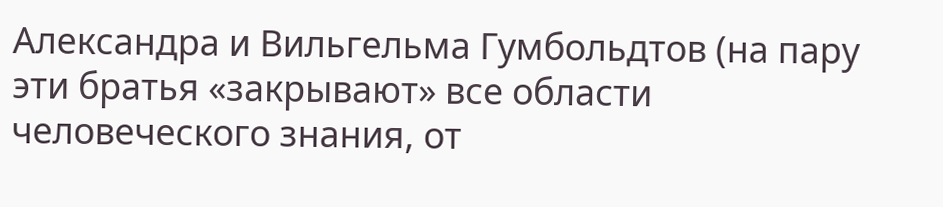Александра и Вильгельма Гумбольдтов (на пару эти братья «закрывают» все области человеческого знания, от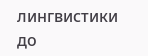лингвистики до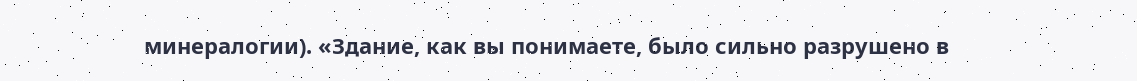минералогии). «Здание, как вы понимаете, было сильно разрушено в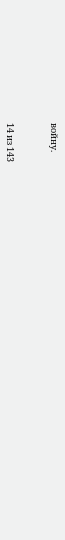войну.



14 из 143